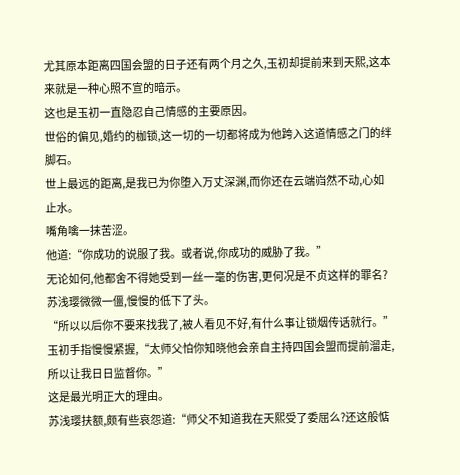尤其原本距离四国会盟的日子还有两个月之久,玉初却提前来到天熙,这本来就是一种心照不宣的暗示。
这也是玉初一直隐忍自己情感的主要原因。
世俗的偏见,婚约的枷锁,这一切的一切都将成为他跨入这道情感之门的绊脚石。
世上最远的距离,是我已为你堕入万丈深渊,而你还在云端岿然不动,心如止水。
嘴角噙一抹苦涩。
他道:“你成功的说服了我。或者说,你成功的威胁了我。”
无论如何,他都舍不得她受到一丝一毫的伤害,更何况是不贞这样的罪名?
苏浅璎微微一僵,慢慢的低下了头。
“所以以后你不要来找我了,被人看见不好,有什么事让锁烟传话就行。”
玉初手指慢慢紧握,“太师父怕你知晓他会亲自主持四国会盟而提前溜走,所以让我日日监督你。”
这是最光明正大的理由。
苏浅璎扶额,颇有些哀怨道:“师父不知道我在天熙受了委屈么?还这般惦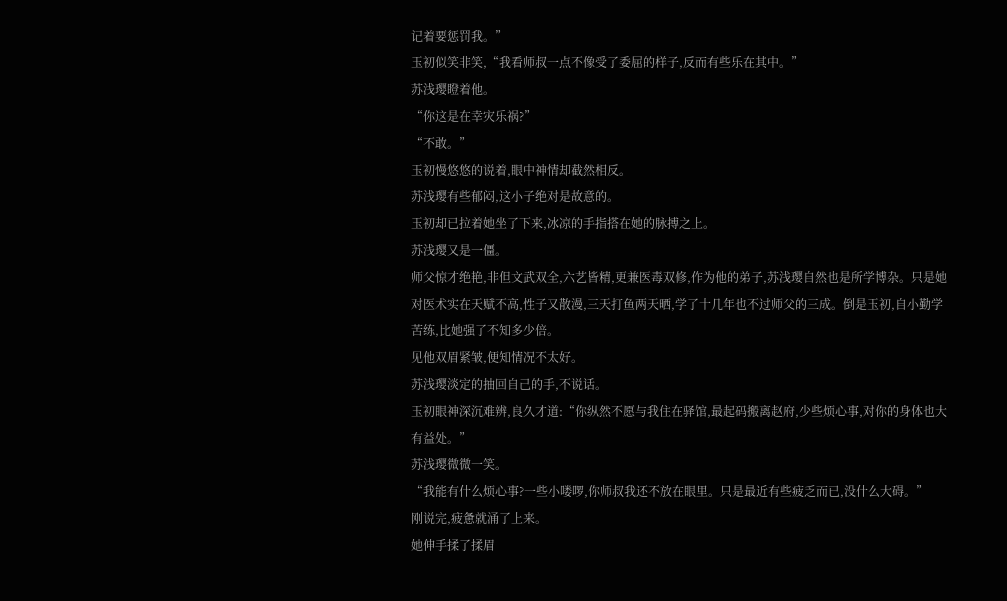记着要惩罚我。”
玉初似笑非笑,“我看师叔一点不像受了委屈的样子,反而有些乐在其中。”
苏浅璎瞪着他。
“你这是在幸灾乐祸?”
“不敢。”
玉初慢悠悠的说着,眼中神情却截然相反。
苏浅璎有些郁闷,这小子绝对是故意的。
玉初却已拉着她坐了下来,冰凉的手指搭在她的脉搏之上。
苏浅璎又是一僵。
师父惊才绝艳,非但文武双全,六艺皆精,更兼医毒双修,作为他的弟子,苏浅璎自然也是所学博杂。只是她对医术实在天赋不高,性子又散漫,三天打鱼两天晒,学了十几年也不过师父的三成。倒是玉初,自小勤学苦练,比她强了不知多少倍。
见他双眉紧皱,便知情况不太好。
苏浅璎淡定的抽回自己的手,不说话。
玉初眼神深沉难辨,良久才道:“你纵然不愿与我住在驿馆,最起码搬离赵府,少些烦心事,对你的身体也大有益处。”
苏浅璎微微一笑。
“我能有什么烦心事?一些小喽啰,你师叔我还不放在眼里。只是最近有些疲乏而已,没什么大碍。”
刚说完,疲惫就涌了上来。
她伸手揉了揉眉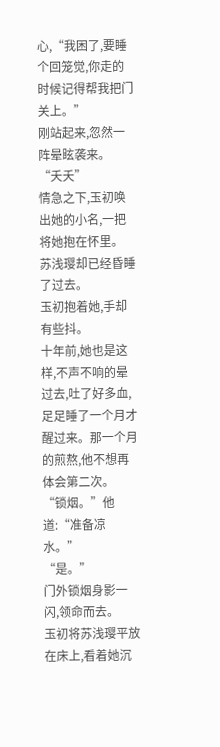心,“我困了,要睡个回笼觉,你走的时候记得帮我把门关上。”
刚站起来,忽然一阵晕眩袭来。
“夭夭”
情急之下,玉初唤出她的小名,一把将她抱在怀里。
苏浅璎却已经昏睡了过去。
玉初抱着她,手却有些抖。
十年前,她也是这样,不声不响的晕过去,吐了好多血,足足睡了一个月才醒过来。那一个月的煎熬,他不想再体会第二次。
“锁烟。”他道:“准备凉水。”
“是。”
门外锁烟身影一闪,领命而去。
玉初将苏浅璎平放在床上,看着她沉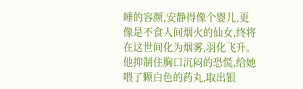睡的容颜,安静得像个婴儿,更像是不食人间烟火的仙女,终将在这世间化为烟雾,羽化飞升。
他抑制住胸口沉闷的恐慌,给她喂了颗白色的药丸,取出银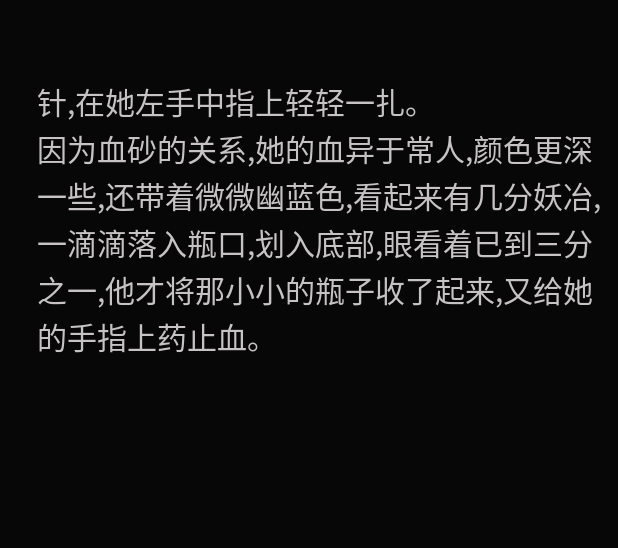针,在她左手中指上轻轻一扎。
因为血砂的关系,她的血异于常人,颜色更深一些,还带着微微幽蓝色,看起来有几分妖冶,一滴滴落入瓶口,划入底部,眼看着已到三分之一,他才将那小小的瓶子收了起来,又给她的手指上药止血。